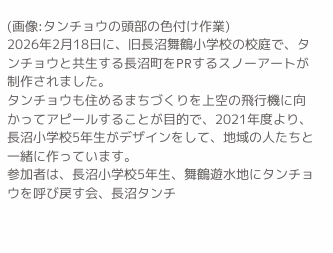(画像:タンチョウの頭部の色付け作業)
2026年2月18日に、旧長沼舞鶴小学校の校庭で、タンチョウと共生する長沼町をPRするスノーアートが制作されました。
タンチョウも住めるまちづくりを上空の飛行機に向かってアピールすることが目的で、2021年度より、長沼小学校5年生がデザインをして、地域の人たちと一緒に作っています。
参加者は、長沼小学校5年生、舞鶴遊水地にタンチョウを呼び戻す会、長沼タンチ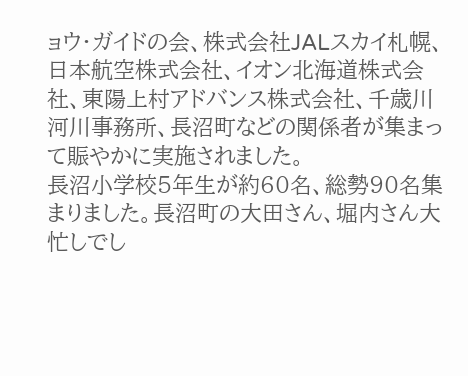ョウ・ガイドの会、株式会社JALスカイ札幌、日本航空株式会社、イオン北海道株式会社、東陽上村アドバンス株式会社、千歳川河川事務所、長沼町などの関係者が集まって賑やかに実施されました。
長沼小学校5年生が約60名、総勢90名集まりました。長沼町の大田さん、堀内さん大忙しでし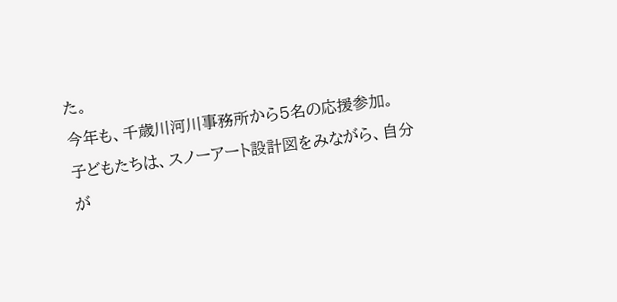た。
今年も、千歳川河川事務所から5名の応援参加。
子どもたちは、スノーアート設計図をみながら、自分が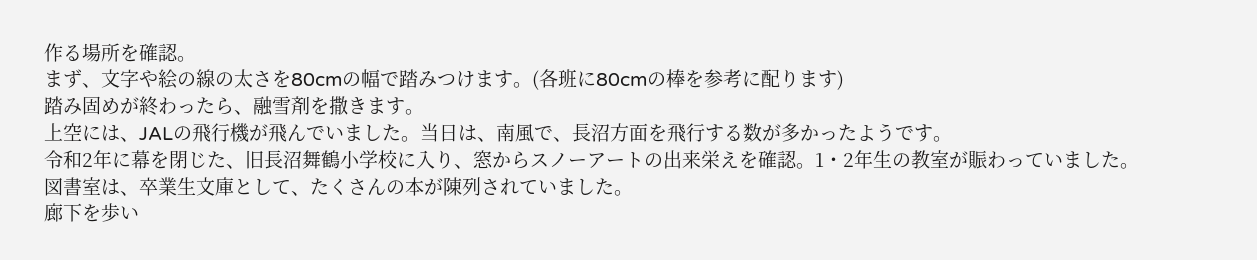作る場所を確認。
まず、文字や絵の線の太さを80cmの幅で踏みつけます。(各班に80cmの棒を参考に配ります)
踏み固めが終わったら、融雪剤を撒きます。
上空には、JALの飛行機が飛んでいました。当日は、南風で、長沼方面を飛行する数が多かったようです。
令和2年に幕を閉じた、旧長沼舞鶴小学校に入り、窓からスノーアートの出来栄えを確認。1・2年生の教室が賑わっていました。
図書室は、卒業生文庫として、たくさんの本が陳列されていました。
廊下を歩い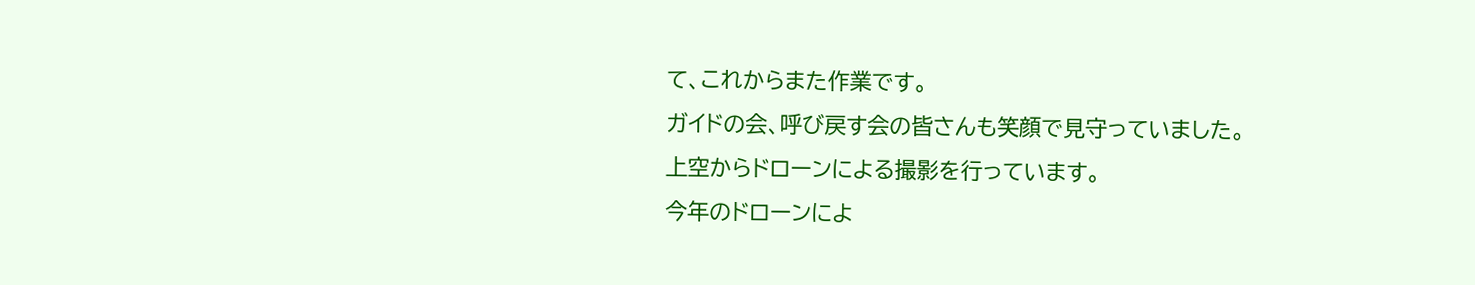て、これからまた作業です。
ガイドの会、呼び戻す会の皆さんも笑顔で見守っていました。
上空からドローンによる撮影を行っています。
今年のドローンによ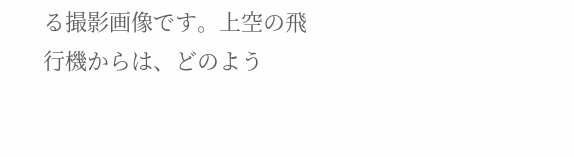る撮影画像です。上空の飛行機からは、どのよう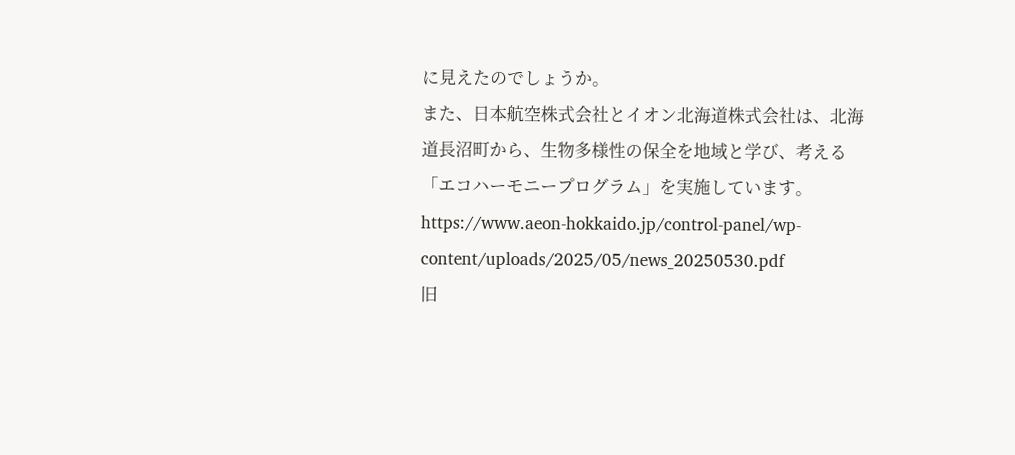に見えたのでしょうか。
また、日本航空株式会社とイオン北海道株式会社は、北海道長沼町から、生物多様性の保全を地域と学び、考える「エコハーモニープログラム」を実施しています。
https://www.aeon-hokkaido.jp/control-panel/wp-content/uploads/2025/05/news_20250530.pdf
旧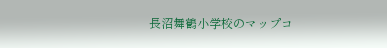長沼舞鶴小学校のマップコ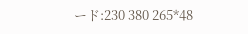ード:230 380 265*48